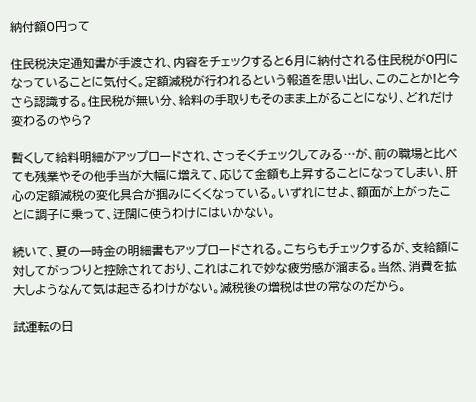納付額0円って

住民税決定通知書が手渡され、内容をチェックすると6月に納付される住民税が0円になっていることに気付く。定額減税が行われるという報道を思い出し、このことか!と今さら認識する。住民税が無い分、給料の手取りもそのまま上がることになり、どれだけ変わるのやら?

暫くして給料明細がアップロードされ、さっそくチェックしてみる…が、前の職場と比べても残業やその他手当が大幅に増えて、応じて金額も上昇することになってしまい、肝心の定額減税の変化具合が掴みにくくなっている。いずれにせよ、額面が上がったことに調子に乗って、迂闊に使うわけにはいかない。

続いて、夏の一時金の明細書もアップロードされる。こちらもチェックするが、支給額に対してがっつりと控除されており、これはこれで妙な疲労感が溜まる。当然、消費を拡大しようなんて気は起きるわけがない。減税後の増税は世の常なのだから。

試運転の日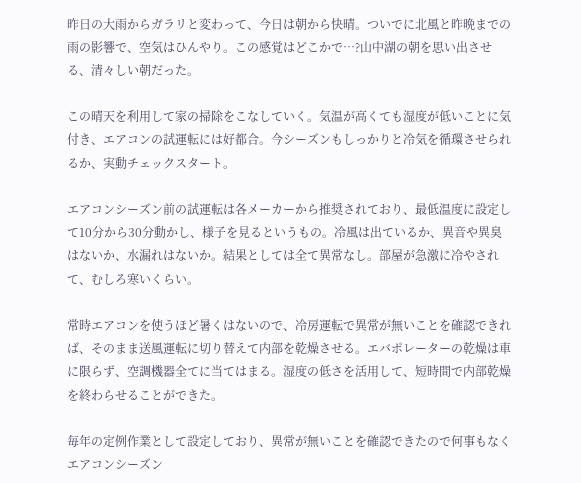昨日の大雨からガラリと変わって、今日は朝から快晴。ついでに北風と昨晩までの雨の影響で、空気はひんやり。この感覚はどこかで…?山中湖の朝を思い出させる、清々しい朝だった。

この晴天を利用して家の掃除をこなしていく。気温が高くても湿度が低いことに気付き、エアコンの試運転には好都合。今シーズンもしっかりと冷気を循環させられるか、実動チェックスタート。

エアコンシーズン前の試運転は各メーカーから推奨されており、最低温度に設定して10分から30分動かし、様子を見るというもの。冷風は出ているか、異音や異臭はないか、水漏れはないか。結果としては全て異常なし。部屋が急激に冷やされて、むしろ寒いくらい。

常時エアコンを使うほど暑くはないので、冷房運転で異常が無いことを確認できれば、そのまま送風運転に切り替えて内部を乾燥させる。エバポレーターの乾燥は車に限らず、空調機器全てに当てはまる。湿度の低さを活用して、短時間で内部乾燥を終わらせることができた。

毎年の定例作業として設定しており、異常が無いことを確認できたので何事もなくエアコンシーズン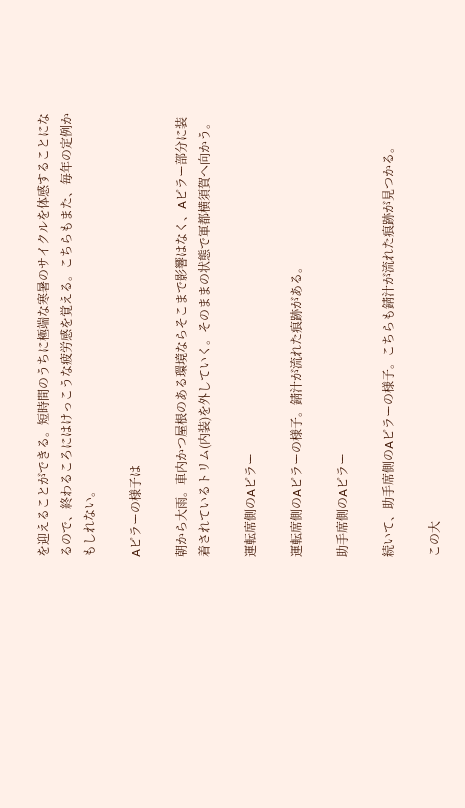を迎えることができる。短時間のうちに極端な寒暑のサイクルを体感することになるので、終わるころにはけっこうな疲労感を覚える。こちらもまた、毎年の定例かもしれない。

Aピラーの様子は

朝から大雨。車内かつ屋根のある環境ならそこまで影響はなく、Aピラー部分に装着されているトリム(内装)を外していく。そのままの状態で軍都横須賀へ向かう。

運転席側のAピラー

運転席側のAピラーの様子。錆汁が流れた痕跡がある。

助手席側のAピラー

続いて、助手席側のAピラーの様子。こちらも錆汁が流れた痕跡が見つかる。

この大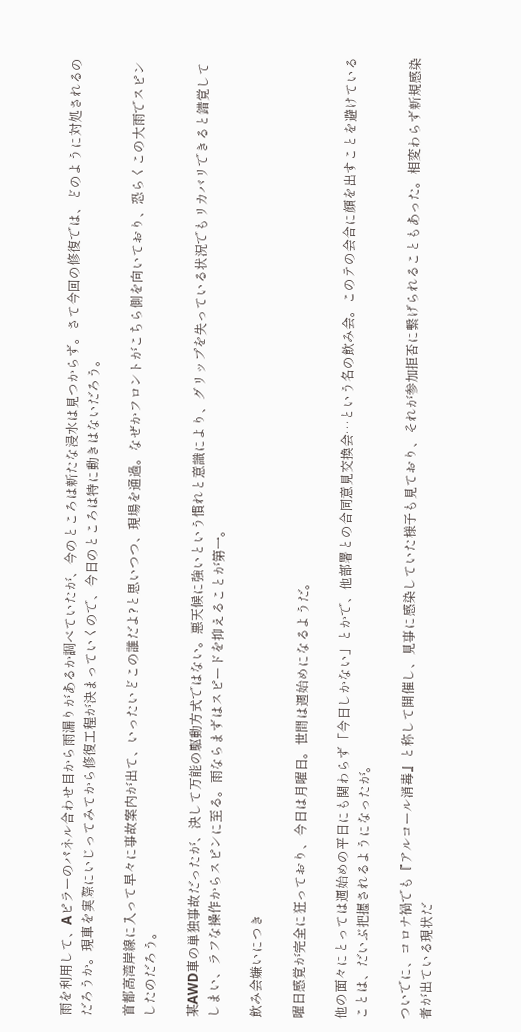雨を利用して、Aピラーのパネル合わせ目から雨漏りがあるか調べていたが、今のところは新たな浸水は見つからず。さて今回の修復では、どのように対処されるのだろうか。現車を実際にいじってみてから修復工程が決まっていくので、今日のところは特に動きはないだろう。

首都高湾岸線に入って早々に事故案内が出て、いったいどこの誰だよ?と思いつつ、現場を通過。なぜかフロントがこちら側を向いており、恐らくこの大雨でスピンしたのだろう。

某AWD車の単独事故だったが、決して万能の駆動方式ではない。悪天候に強いという慣れと意識により、グリップを失っている状況でもリカバリできると錯覚してしまい、ラフな操作からスピンに至る。雨ならまずはスピードを抑えることが第一。

飲み会嫌いにつき

曜日感覚が完全に狂っており、今日は月曜日。世間は週始めになるようだ。

他の面々にとっては週始めの平日にも関わらず「今日しかない」とかで、他部署との合同意見交換会…という名の飲み会。このテの会合に顔を出すことを避けていることは、だいぶ把握されるようになったが。

ついでに、コロナ禍でも『アルコール消毒』と称して開催し、見事に感染していた様子も見ており、それが参加拒否に繋げられることもあった。相変わらず新規感染者が出ている現状だ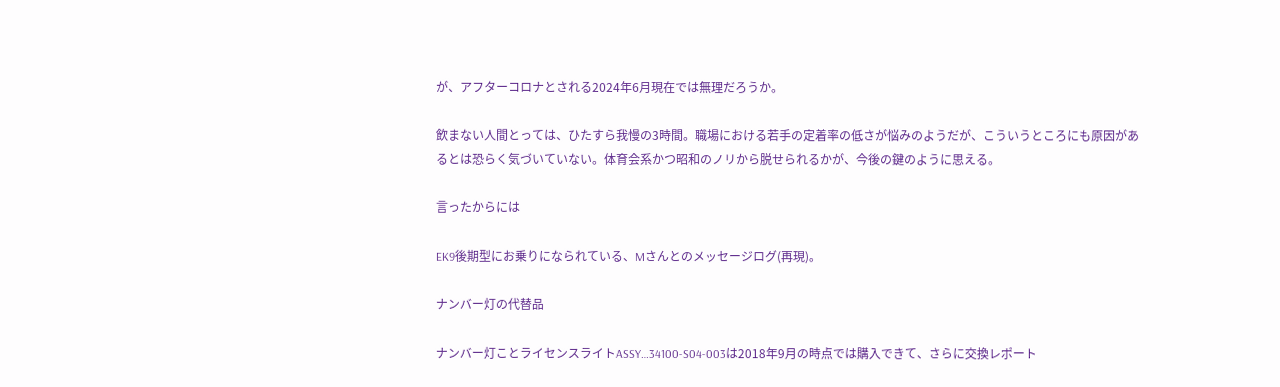が、アフターコロナとされる2024年6月現在では無理だろうか。

飲まない人間とっては、ひたすら我慢の3時間。職場における若手の定着率の低さが悩みのようだが、こういうところにも原因があるとは恐らく気づいていない。体育会系かつ昭和のノリから脱せられるかが、今後の鍵のように思える。

言ったからには

EK9後期型にお乗りになられている、Mさんとのメッセージログ(再現)。

ナンバー灯の代替品

ナンバー灯ことライセンスライトASSY…34100-S04-003は2018年9月の時点では購入できて、さらに交換レポート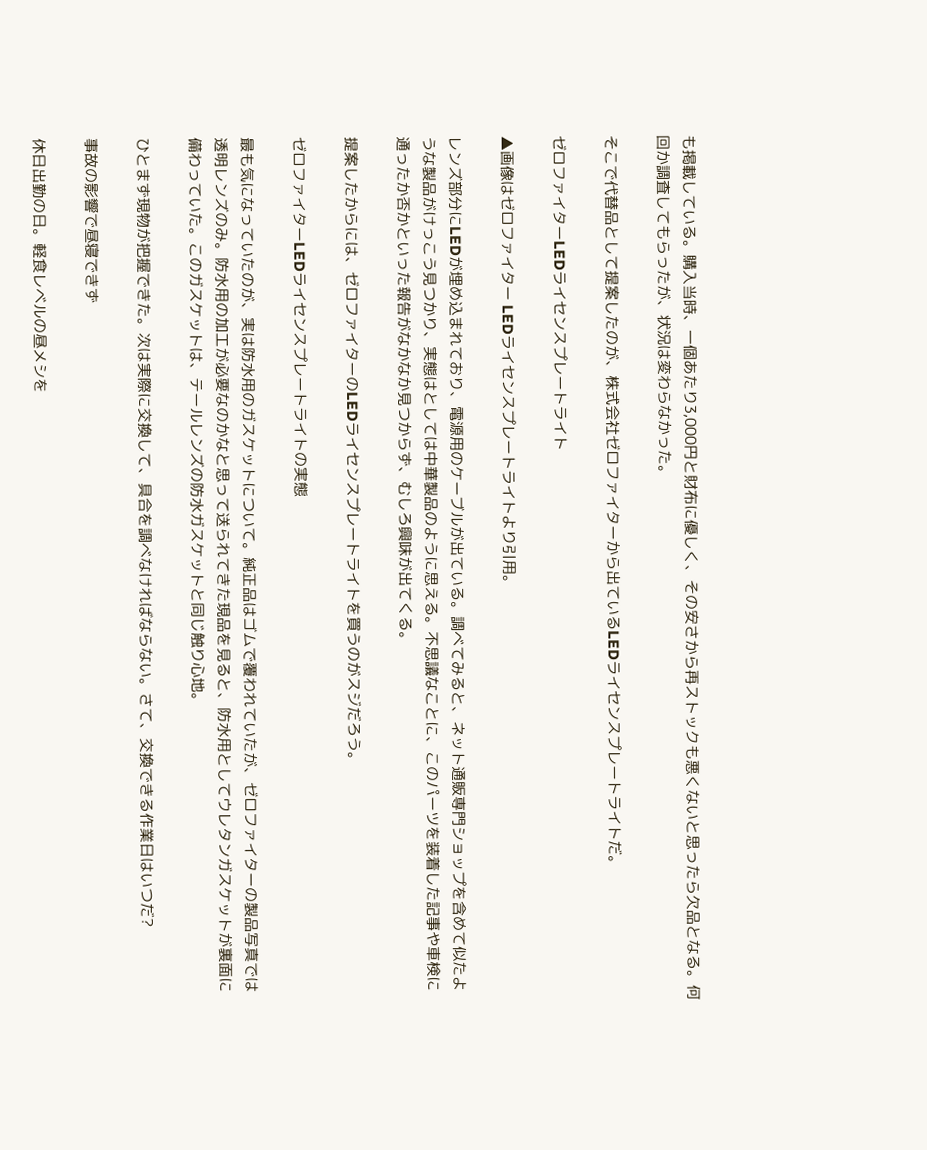も掲載している。購入当時、一個あたり3,000円と財布に優しく、その安さから再ストックも悪くないと思ったら欠品となる。何回か調査してもらったが、状況は変わらなかった。

そこで代替品として提案したのが、株式会社ゼロファイターから出ているLEDライセンスプレートライトだ。

ゼロファイターLEDライセンスプレートライト

▲画像はゼロファイター LEDライセンスプレートライトより引用。

レンズ部分にLEDが埋め込まれており、電源用のケーブルが出ている。調べてみると、ネット通販専門ショップを含めて似たような製品がけっこう見つかり、実態はとしては中華製品のように思える。不思議なことに、このパーツを装着した記事や車検に通ったか否かといった報告がなかなか見つからず、むしろ興味が出てくる。

提案したからには、ゼロファイターのLEDライセンスプレートライトを買うのがスジだろう。

ゼロファイターLEDライセンスプレートライトの実態

最も気になっていたのが、実は防水用のガスケットについて。純正品はゴムで覆われていたが、ゼロファイターの製品写真では透明レンズのみ。防水用の加工が必要なのかなと思って送られてきた現品を見ると、防水用としてウレタンガスケットが裏面に備わっていた。このガスケットは、テールレンズの防水ガスケットと同じ触り心地。

ひとまず現物が把握できた。次は実際に交換して、具合を調べなければならない。さて、交換できる作業日はいつだ?

事故の影響で昼寝できず

休日出勤の日。軽食レベルの昼メシを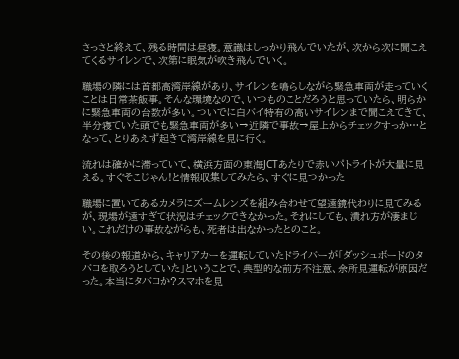さっさと終えて、残る時間は昼寝。意識はしっかり飛んでいたが、次から次に聞こえてくるサイレンで、次第に眠気が吹き飛んでいく。

職場の隣には首都高湾岸線があり、サイレンを鳴らしながら緊急車両が走っていくことは日常茶飯事。そんな環境なので、いつものことだろうと思っていたら、明らかに緊急車両の台数が多い。ついでに白バイ特有の高いサイレンまで聞こえてきて、半分寝ていた頭でも緊急車両が多い→近隣で事故→屋上からチェックすっか…となって、とりあえず起きて湾岸線を見に行く。

流れは確かに滞っていて、横浜方面の東海JCTあたりで赤いパトライトが大量に見える。すぐそこじゃん!と情報収集してみたら、すぐに見つかった

職場に置いてあるカメラにズームレンズを組み合わせて望遠鏡代わりに見てみるが、現場が遠すぎて状況はチェックできなかった。それにしても、潰れ方が凄まじい。これだけの事故ながらも、死者は出なかったとのこと。

その後の報道から、キャリアカーを運転していたドライバーが「ダッシュボードのタバコを取ろうとしていた」ということで、典型的な前方不注意、余所見運転が原因だった。本当にタバコか?スマホを見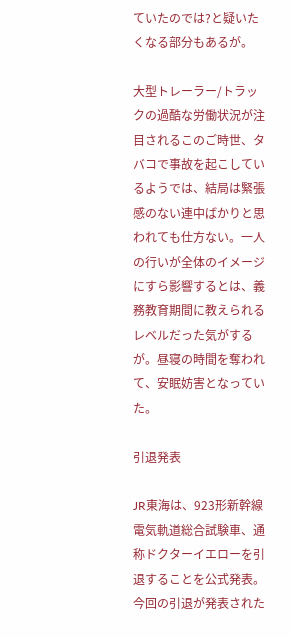ていたのでは?と疑いたくなる部分もあるが。

大型トレーラー/トラックの過酷な労働状況が注目されるこのご時世、タバコで事故を起こしているようでは、結局は緊張感のない連中ばかりと思われても仕方ない。一人の行いが全体のイメージにすら影響するとは、義務教育期間に教えられるレベルだった気がするが。昼寝の時間を奪われて、安眠妨害となっていた。

引退発表

JR東海は、923形新幹線電気軌道総合試験車、通称ドクターイエローを引退することを公式発表。今回の引退が発表された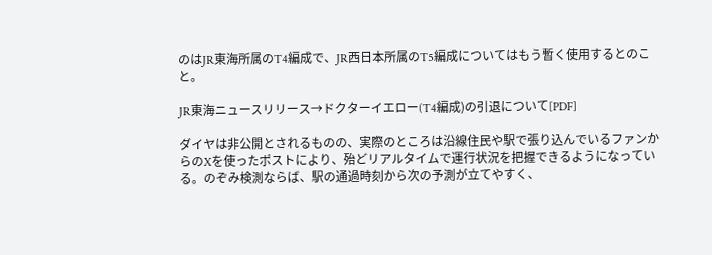のはJR東海所属のT4編成で、JR西日本所属のT5編成についてはもう暫く使用するとのこと。

JR東海ニュースリリース→ドクターイエロー(T4編成)の引退について[PDF]

ダイヤは非公開とされるものの、実際のところは沿線住民や駅で張り込んでいるファンからのXを使ったポストにより、殆どリアルタイムで運行状況を把握できるようになっている。のぞみ検測ならば、駅の通過時刻から次の予測が立てやすく、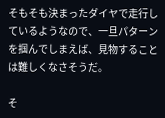そもそも決まったダイヤで走行しているようなので、一旦パターンを掴んでしまえば、見物することは難しくなさそうだ。

そ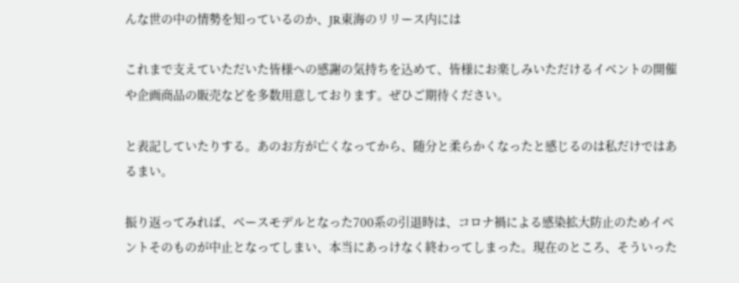んな世の中の情勢を知っているのか、JR東海のリリース内には

これまで支えていただいた皆様への感謝の気持ちを込めて、皆様にお楽しみいただけるイベントの開催や企画商品の販売などを多数用意しております。ぜひご期待ください。

と表記していたりする。あのお方が亡くなってから、随分と柔らかくなったと感じるのは私だけではあるまい。

振り返ってみれば、ベースモデルとなった700系の引退時は、コロナ禍による感染拡大防止のためイベントそのものが中止となってしまい、本当にあっけなく終わってしまった。現在のところ、そういった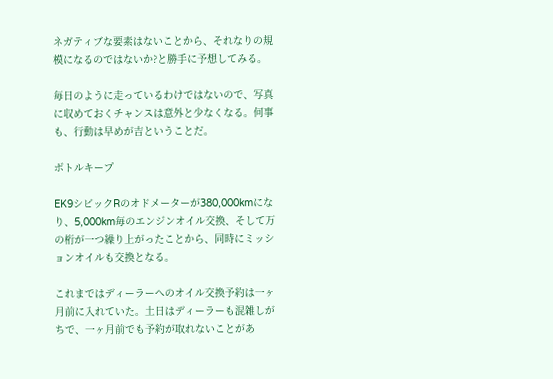ネガティブな要素はないことから、それなりの規模になるのではないか?と勝手に予想してみる。

毎日のように走っているわけではないので、写真に収めておくチャンスは意外と少なくなる。何事も、行動は早めが吉ということだ。

ボトルキープ

EK9シビックRのオドメーターが380,000kmになり、5,000km毎のエンジンオイル交換、そして万の桁が一つ繰り上がったことから、同時にミッションオイルも交換となる。

これまではディーラーへのオイル交換予約は一ヶ月前に入れていた。土日はディーラーも混雑しがちで、一ヶ月前でも予約が取れないことがあ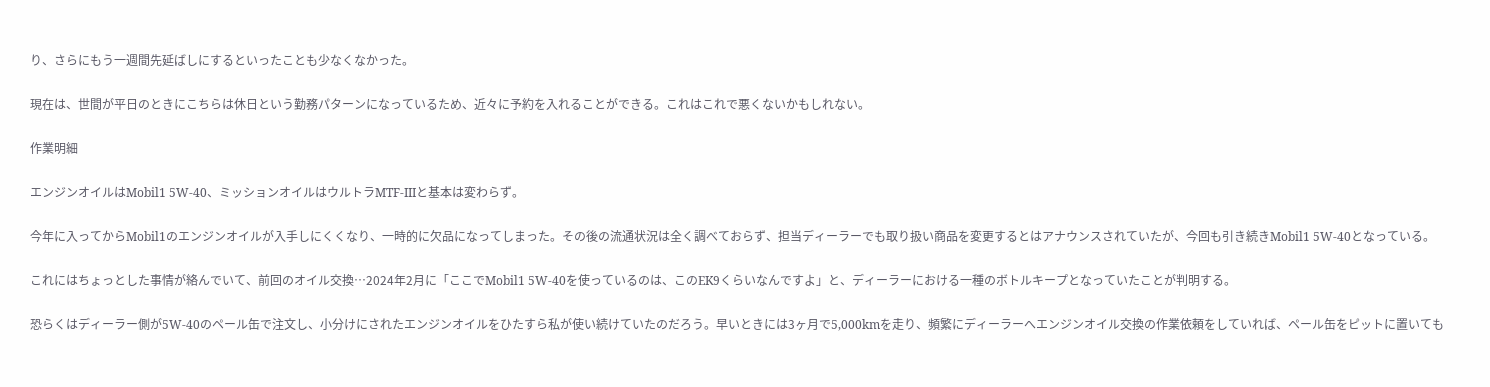り、さらにもう一週間先延ばしにするといったことも少なくなかった。

現在は、世間が平日のときにこちらは休日という勤務パターンになっているため、近々に予約を入れることができる。これはこれで悪くないかもしれない。

作業明細

エンジンオイルはMobil1 5W-40、ミッションオイルはウルトラMTF-IIIと基本は変わらず。

今年に入ってからMobil1のエンジンオイルが入手しにくくなり、一時的に欠品になってしまった。その後の流通状況は全く調べておらず、担当ディーラーでも取り扱い商品を変更するとはアナウンスされていたが、今回も引き続きMobil1 5W-40となっている。

これにはちょっとした事情が絡んでいて、前回のオイル交換…2024年2月に「ここでMobil1 5W-40を使っているのは、このEK9くらいなんですよ」と、ディーラーにおける一種のボトルキープとなっていたことが判明する。

恐らくはディーラー側が5W-40のペール缶で注文し、小分けにされたエンジンオイルをひたすら私が使い続けていたのだろう。早いときには3ヶ月で5,000kmを走り、頻繁にディーラーへエンジンオイル交換の作業依頼をしていれば、ペール缶をピットに置いても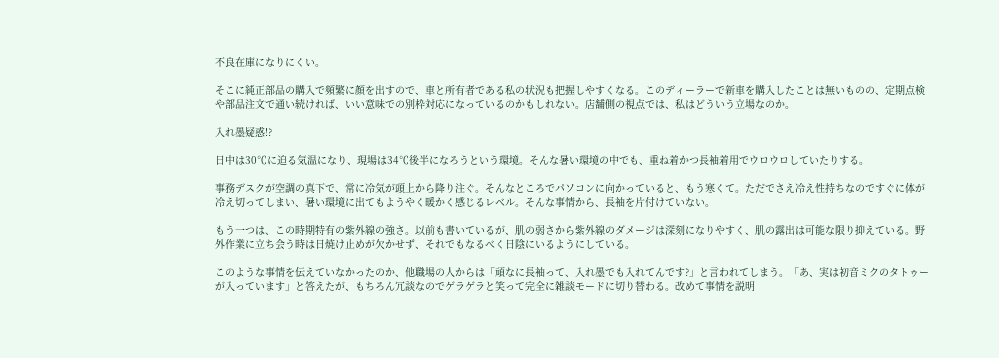不良在庫になりにくい。

そこに純正部品の購入で頻繁に顔を出すので、車と所有者である私の状況も把握しやすくなる。このディーラーで新車を購入したことは無いものの、定期点検や部品注文で通い続ければ、いい意味での別枠対応になっているのかもしれない。店舗側の視点では、私はどういう立場なのか。

入れ墨疑惑!?

日中は30℃に迫る気温になり、現場は34℃後半になろうという環境。そんな暑い環境の中でも、重ね着かつ長袖着用でウロウロしていたりする。

事務デスクが空調の真下で、常に冷気が頭上から降り注ぐ。そんなところでパソコンに向かっていると、もう寒くて。ただでさえ冷え性持ちなのですぐに体が冷え切ってしまい、暑い環境に出てもようやく暖かく感じるレベル。そんな事情から、長袖を片付けていない。

もう一つは、この時期特有の紫外線の強さ。以前も書いているが、肌の弱さから紫外線のダメージは深刻になりやすく、肌の露出は可能な限り抑えている。野外作業に立ち会う時は日焼け止めが欠かせず、それでもなるべく日陰にいるようにしている。

このような事情を伝えていなかったのか、他職場の人からは「頑なに長袖って、入れ墨でも入れてんです?」と言われてしまう。「あ、実は初音ミクのタトゥーが入っています」と答えたが、もちろん冗談なのでゲラゲラと笑って完全に雑談モードに切り替わる。改めて事情を説明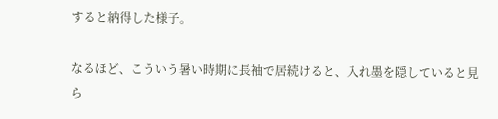すると納得した様子。

なるほど、こういう暑い時期に長袖で居続けると、入れ墨を隠していると見ら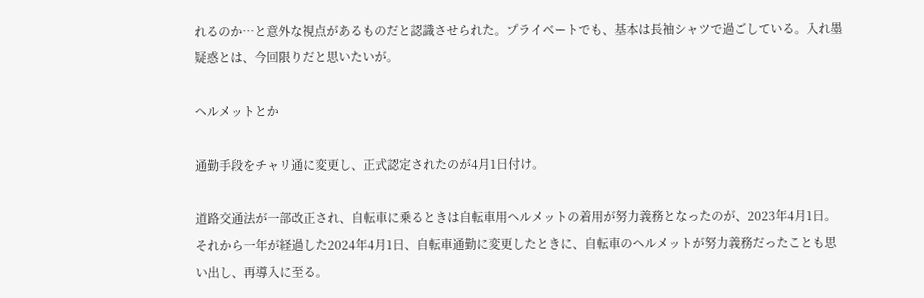れるのか…と意外な視点があるものだと認識させられた。プライベートでも、基本は長袖シャツで過ごしている。入れ墨疑惑とは、今回限りだと思いたいが。

ヘルメットとか

通勤手段をチャリ通に変更し、正式認定されたのが4月1日付け。

道路交通法が一部改正され、自転車に乗るときは自転車用ヘルメットの着用が努力義務となったのが、2023年4月1日。それから一年が経過した2024年4月1日、自転車通勤に変更したときに、自転車のヘルメットが努力義務だったことも思い出し、再導入に至る。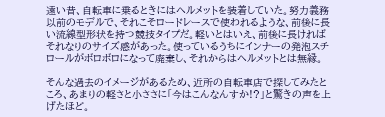遠い昔、自転車に乗るときにはヘルメットを装着していた。努力義務以前のモデルで、それこそロードレースで使われるような、前後に長い流線型形状を持つ競技タイプだ。軽いとはいえ、前後に長ければそれなりのサイズ感があった。使っているうちにインナーの発泡スチロールがボロボロになって廃棄し、それからはヘルメットとは無縁。

そんな過去のイメージがあるため、近所の自転車店で探してみたところ、あまりの軽さと小ささに「今はこんなんすか!?」と驚きの声を上げたほど。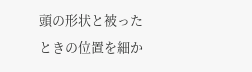頭の形状と被ったときの位置を細か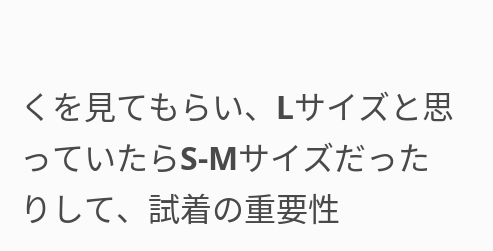くを見てもらい、Lサイズと思っていたらS-Mサイズだったりして、試着の重要性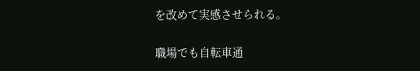を改めて実感させられる。

職場でも自転車通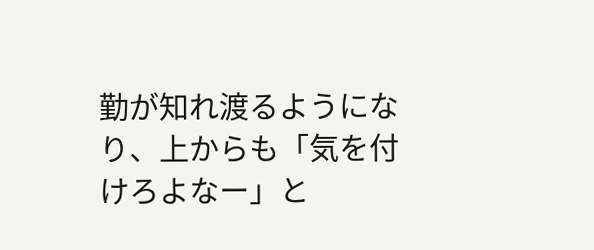勤が知れ渡るようになり、上からも「気を付けろよなー」と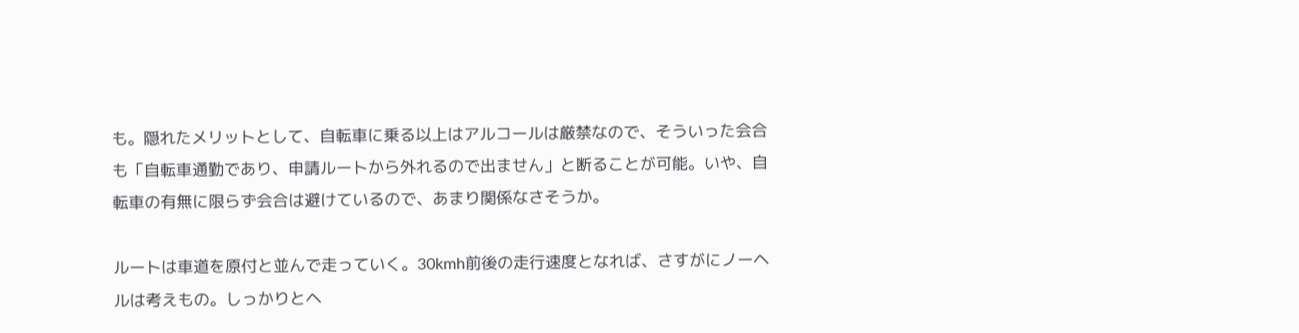も。隠れたメリットとして、自転車に乗る以上はアルコールは厳禁なので、そういった会合も「自転車通勤であり、申請ルートから外れるので出ません」と断ることが可能。いや、自転車の有無に限らず会合は避けているので、あまり関係なさそうか。

ルートは車道を原付と並んで走っていく。30kmh前後の走行速度となれば、さすがにノーヘルは考えもの。しっかりとヘ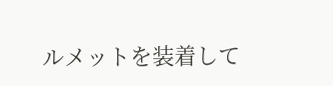ルメットを装着して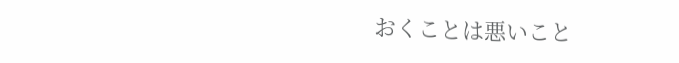おくことは悪いこと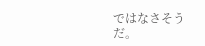ではなさそうだ。